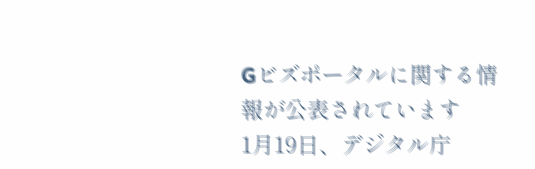Gビズポータルに関する情報が公表されています
1月19日、デジタル庁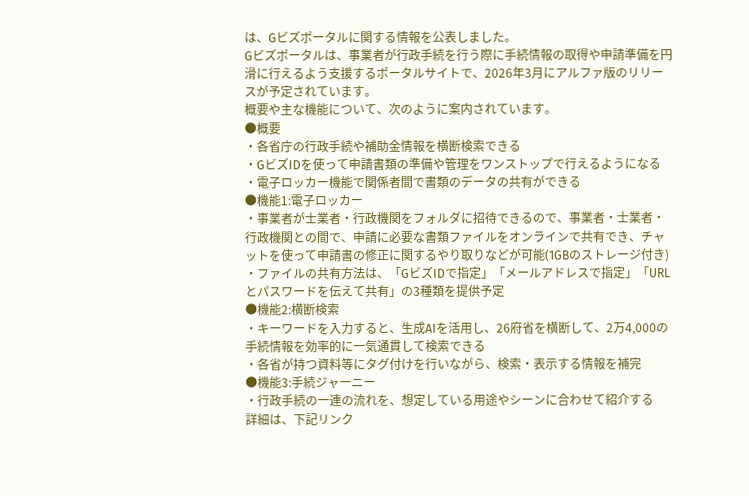は、Gビズポータルに関する情報を公表しました。
Gビズポータルは、事業者が行政手続を行う際に手続情報の取得や申請準備を円滑に行えるよう支援するポータルサイトで、2026年3月にアルファ版のリリースが予定されています。
概要や主な機能について、次のように案内されています。
●概要
・各省庁の行政手続や補助金情報を横断検索できる
・GビズIDを使って申請書類の準備や管理をワンストップで行えるようになる
・電子ロッカー機能で関係者間で書類のデータの共有ができる
●機能1:電子ロッカー
・事業者が士業者・行政機関をフォルダに招待できるので、事業者・士業者・行政機関との間で、申請に必要な書類ファイルをオンラインで共有でき、チャットを使って申請書の修正に関するやり取りなどが可能(1GBのストレージ付き)
・ファイルの共有方法は、「GビズIDで指定」「メールアドレスで指定」「URLとパスワードを伝えて共有」の3種類を提供予定
●機能2:横断検索
・キーワードを入力すると、生成AIを活用し、26府省を横断して、2万4,000の手続情報を効率的に一気通貫して検索できる
・各省が持つ資料等にタグ付けを行いながら、検索・表示する情報を補完
●機能3:手続ジャーニー
・行政手続の一連の流れを、想定している用途やシーンに合わせて紹介する
詳細は、下記リンク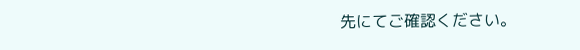先にてご確認ください。